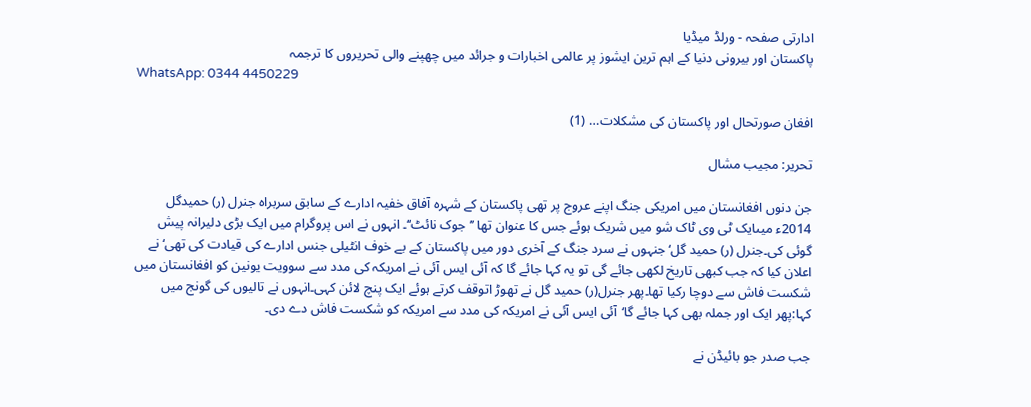ادارتی صفحہ - ورلڈ میڈیا
پاکستان اور بیرونی دنیا کے اہم ترین ایشوز پر عالمی اخبارات و جرائد میں چھپنے والی تحریروں کا ترجمہ
WhatsApp: 0344 4450229

افغان صورتحال اور پاکستان کی مشکلات… (1)

تحریر: مجیب مشال

جن دنوں افغانستان میں امریکی جنگ اپنے عروج پر تھی پاکستان کے شہرہ آفاق خفیہ ادارے کے سابق سربراہ جنرل (ر) حمیدگل 2014ء میںایک ٹی وی ٹاک شو میں شریک ہوئے جس کا عنوان تھا ’’جوک نائٹ‘‘۔ انہوں نے اس پروگرام میں ایک بڑی دلیرانہ پیش گوئی کی۔جنرل (ر) حمید گل‘ جنہوں نے سرد جنگ کے آخری دور میں پاکستان کے بے خوف انٹیلی جنس ادارے کی قیادت کی تھی‘ نے اعلان کیا کہ جب کبھی تاریخ لکھی جائے گی تو یہ کہا جائے گا کہ آئی ایس آئی نے امریکہ کی مدد سے سوویت یونین کو افغانستان میں شکست فاش سے دوچا رکیا تھا۔پھر جنرل(ر) حمید گل نے تھوڑ اتوقف کرتے ہوئے ایک پنچ لائن کہی۔انہوں نے تالیوں کی گونج میں کہا:پھر ایک اور جملہ بھی کہا جائے گا‘آئی ایس آئی نے امریکہ کی مدد سے امریکہ کو شکست فاش دے دی۔

جب صدر جو بائیڈن نے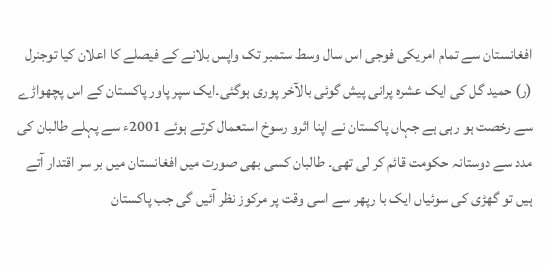افغانستان سے تمام امریکی فوجی اس سال وسط ستمبر تک واپس بلانے کے فیصلے کا اعلان کیا توجنرل (ر) حمید گل کی ایک عشرہ پرانی پیش گوئی بالآخر پوری ہوگئی۔ایک سپر پاور پاکستان کے اس پچھواڑے سے رخصت ہو رہی ہے جہاں پاکستان نے اپنا اثرو رسوخ استعمال کرتے ہوئے 2001ء سے پہلے طالبان کی مدد سے دوستانہ حکومت قائم کر لی تھی۔ طالبان کسی بھی صورت میں افغانستان میں بر سر اقتدار آتے ہیں تو گھڑی کی سوئیاں ایک با رپھر سے اسی وقت پر مرکوز نظر آئیں گی جب پاکستان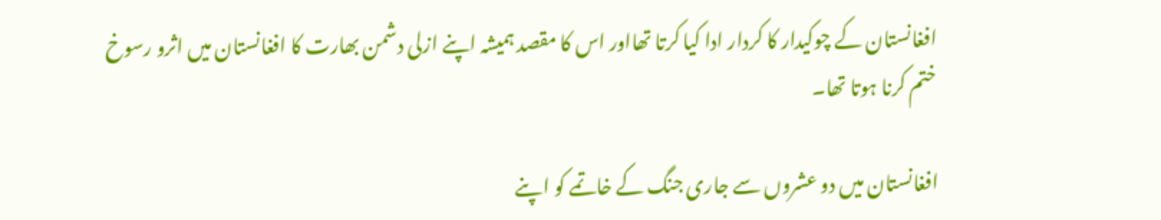افغانستان کے چوکیدار کا کردار ادا کیا کرتا تھااور اس کا مقصد ہمیشہ اپنے ازلی دشمن بھارت کا افغانستان میں اثرو رسوخ ختم کرنا ہوتا تھا۔

افغانستان میں دو عشروں سے جاری جنگ کے خاتمے کو اپنے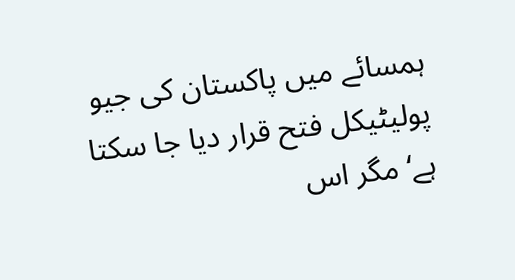ہمسائے میں پاکستان کی جیو پولیٹیکل فتح قرار دیا جا سکتا ہے‘ مگر اس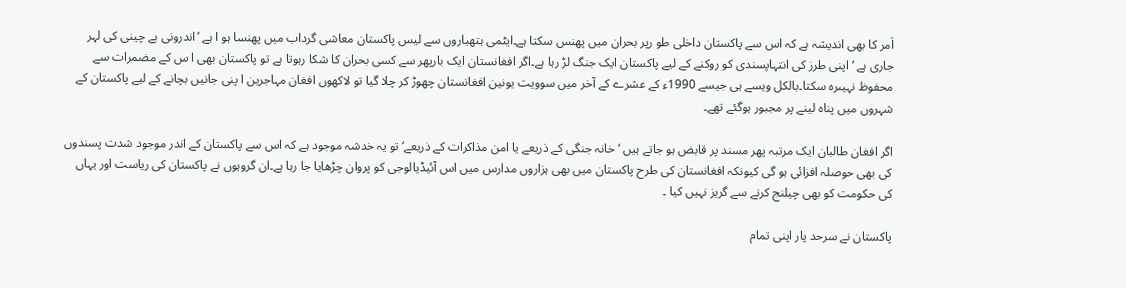اَمر کا بھی اندیشہ ہے کہ اس سے پاکستان داخلی طو رپر بحران میں پھنس سکتا ہے۔ایٹمی ہتھیاروں سے لیس پاکستان معاشی گرداب میں پھنسا ہو ا ہے ‘اندرونی بے چینی کی لہر جاری ہے ‘ اپنی طرز کی انتہاپسندی کو روکنے کے لیے پاکستان ایک جنگ لڑ رہا ہے۔اگر افغانستان ایک بارپھر سے کسی بحران کا شکا رہوتا ہے تو پاکستان بھی ا س کے مضمرات سے محفوظ نہیںرہ سکتا۔بالکل ویسے ہی جیسے 1990ء کے عشرے کے آخر میں سوویت یونین افغانستان چھوڑ کر چلا گیا تو لاکھوں افغان مہاجرین ا پنی جانیں بچانے کے لیے پاکستان کے شہروں میں پناہ لینے پر مجبور ہوگئے تھے۔

اگر افغان طالبان ایک مرتبہ پھر مسند پر قابض ہو جاتے ہیں ‘خانہ جنگی کے ذریعے یا امن مذاکرات کے ذریعے‘ تو یہ خدشہ موجود ہے کہ اس سے پاکستان کے اندر موجود شدت پسندوں کی بھی حوصلہ افزائی ہو گی کیونکہ افغانستان کی طرح پاکستان میں بھی ہزاروں مدارس میں اس آئیڈیالوجی کو پروان چڑھایا جا رہا ہے۔ان گروہوں نے پاکستان کی ریاست اور یہاں کی حکومت کو بھی چیلنج کرنے سے گریز نہیں کیا ۔

پاکستان نے سرحد پار اپنی تمام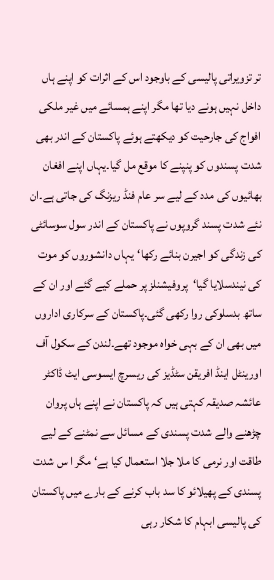تر تزویراتی پالیسی کے باوجود اس کے اثرات کو اپنے ہاں داخل نہیں ہونے دیا تھا مگر اپنے ہمسائے میں غیر ملکی افواج کی جارحیت کو دیکھتے ہوئے پاکستان کے اندر بھی شدت پسندوں کو پنپنے کا موقع مل گیا۔یہاں اپنے افغان بھائیوں کی مدد کے لیے سر عام فنڈ ریزنگ کی جاتی ہے۔ان نئے شدت پسند گروپوں نے پاکستان کے اندر سول سوسائٹی کی زندگی کو اجیرن بنائے رکھا‘یہاں دانشوروں کو موت کی نیندسلایا گیا‘پروفیشنلز پر حملے کیے گئے اور ان کے ساتھ بدسلوکی روا رکھی گئی۔پاکستان کے سرکاری اداروں میں بھی ان کے بہی خواہ موجود تھے۔لندن کے سکول آف اورینٹل اینڈ افریقن سٹڈیز کی ریسرچ ایسوسی ایٹ ڈاکٹر عائشہ صدیقہ کہتی ہیں کہ پاکستان نے اپنے ہاں پروان چڑھنے والے شدت پسندی کے مسائل سے نمٹنے کے لیے طاقت اور نرمی کا ملا جلا استعمال کیا ہے‘ مگر ا س شدت پسندی کے پھیلائو کا سد باب کرنے کے بارے میں پاکستان کی پالیسی ابہام کا شکار رہی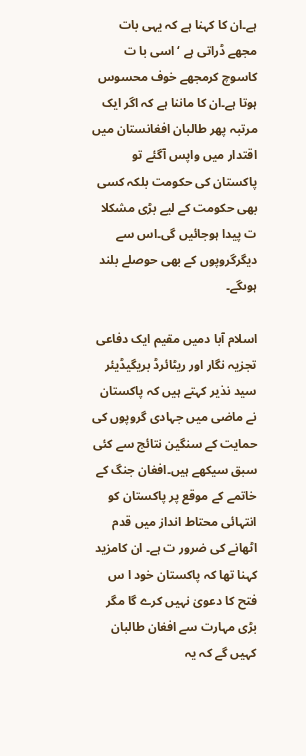ہے۔ان کا کہنا ہے کہ یہی بات مجھے ڈراتی ہے ‘اسی با ت کاسوچ کرمجھے خوف محسوس ہوتا ہے۔ان کا ماننا ہے کہ اگر ایک مرتبہ پھر طالبان افغانستان میں اقتدار میں واپس آگئے تو پاکستان کی حکومت بلکہ کسی بھی حکومت کے لیے بڑی مشکلا ت پیدا ہوجائیں گی۔اس سے دیگرگروپوں کے بھی حوصلے بلند ہوںگے۔

اسلام آبا دمیں مقیم ایک دفاعی تجزیہ نگار اور ریٹائرڈ بریگیڈیئر سید نذیر کہتے ہیں کہ پاکستان نے ماضی میں جہادی گروپوں کی حمایت کے سنگین نتائج سے کئی سبق سیکھے ہیں۔افغان جنگ کے خاتمے کے موقع پر پاکستان کو انتہائی محتاط انداز میں قدم اٹھانے کی ضرور ت ہے۔ ان کامزید کہنا تھا کہ پاکستان خود ا س فتح کا دعویٰ نہیں کرے گا مگر بڑی مہارت سے افغان طالبان کہیں گے کہ یہ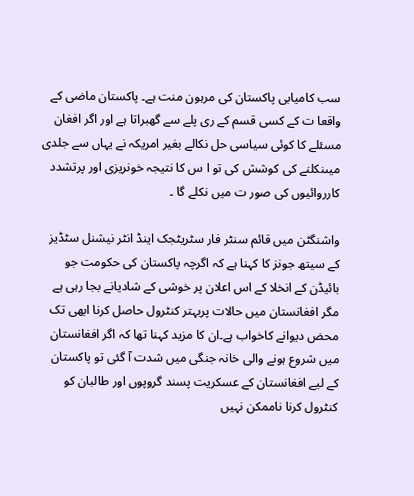سب کامیابی پاکستان کی مرہون منت ہے۔ پاکستان ماضی کے واقعا ت کے کسی قسم کے ری پلے سے گھبراتا ہے اور اگر افغان مسئلے کا کوئی سیاسی حل نکالے بغیر امریکہ نے یہاں سے جلدی میںنکلنے کی کوشش کی تو ا س کا نتیجہ خونریزی اور پرتشدد کارروائیوں کی صور ت میں نکلے گا ۔

واشنگٹن میں قائم سنٹر فار سٹریٹجک اینڈ انٹر نیشنل سٹڈیز کے سیتھ جونز کا کہنا ہے کہ اگرچہ پاکستان کی حکومت جو بائیڈن کے انخلا کے اس اعلان پر خوشی کے شادیانے بجا رہی ہے مگر افغانستان میں حالات پربہتر کنٹرول حاصل کرنا ابھی تک محض دیوانے کاخواب ہے۔ان کا مزید کہنا تھا کہ اگر افغانستان میں شروع ہونے والی خانہ جنگی میں شدت آ گئی تو پاکستان کے لیے افغانستان کے عسکریت پسند گروپوں اور طالبان کو کنٹرول کرنا ناممکن نہیں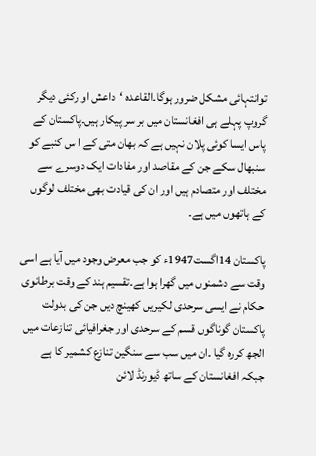توانتہائی مشکل ضرور ہوگا۔القاعدہ ‘داعش او رکئی دیگر گروپ پہلے ہی افغانستان میں بر سر پیکار ہیں۔پاکستان کے پاس ایسا کوئی پلان نہیں ہے کہ بھان متی کے ا س کنبے کو سنبھال سکے جن کے مقاصد اور مفادات ایک دوسرے سے مختلف اور متصادم ہیں اور ان کی قیادت بھی مختلف لوگوں کے ہاتھوں میں ہے۔

پاکستان 14اگست1947ء کو جب معرض وجود میں آیا ہے اسی وقت سے دشمنوں میں گھرا ہوا ہے۔تقسیم ہند کے وقت برطانوی حکام نے ایسی سرحدی لکیریں کھینچ دیں جن کی بدولت پاکستان گوناگوں قسم کے سرحدی اور جغرافیائی تنازعات میں الجھ کررہ گیا ۔ان میں سب سے سنگین تنازع کشمیر کا ہے جبکہ افغانستان کے ساتھ ڈیورنڈ لائن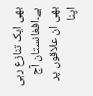بھی ایک تنازع رہی ہے۔افغانستان آج بھی ان علاقوں پر اپنا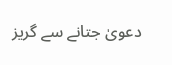دعویٰ جتانے سے گریز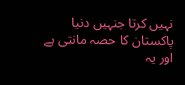نہیں کرتا جنہیں دنیا پاکستان کا حصہ مانتی ہے اور یہ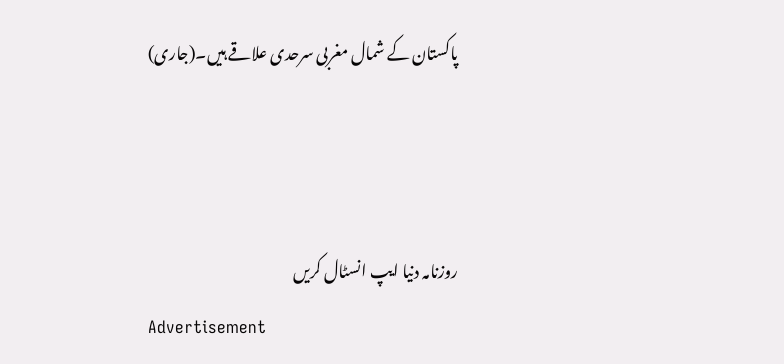پاکستان کے شمال مغربی سرحدی علاقے ہیں۔(جاری)



روزنامہ دنیا ایپ انسٹال کریں
Advertisement